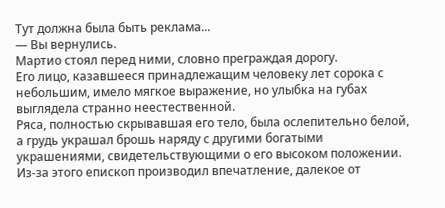Тут должна была быть реклама...
— Вы вернулись.
Мартио стоял перед ними, словно преграждая дорогу.
Его лицо, казавшееся принадлежащим человеку лет сорока с небольшим, имело мягкое выражение, но улыбка на губах выглядела странно неестественной.
Ряса, полностью скрывавшая его тело, была ослепительно белой, а грудь украшал брошь наряду с другими богатыми украшениями, свидетельствующими о его высоком положении.
Из-за этого епископ производил впечатление, далекое от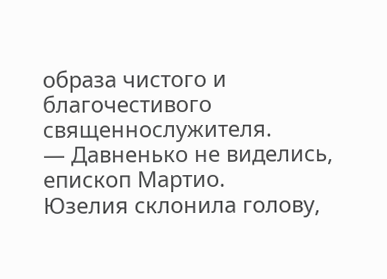образа чистого и благочестивого священнослужителя.
— Давненько не виделись, епископ Мартио.
Юзелия склонила голову,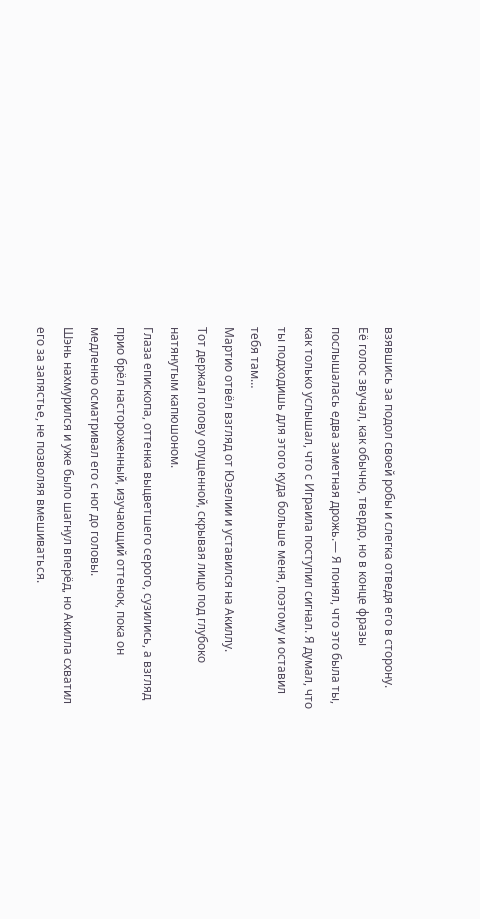взявшись за подол своей робы и слегка отведя его в сторону.
Её голос звучал, как обычно, твердо, но в конце фразы послышалась едва заметная дрожь.— Я понял, что это была ты, как только услышал, что с Играила поступил сигнал. Я думал, что ты подходишь для этого куда больше меня, поэтому и оставил тебя там…
Мартио отвёл взгляд от Юзелии и уставился на Акиллу.
Тот держал голову опущенной, скрывая лицо под глубоко натянутым капюшоном.
Глаза епископа, оттенка выцветшего серого, сузились, а взгляд прио брёл настороженный, изучающий оттенок, пока он медленно осматривал его с ног до головы.
Шэнь нахмурился и уже было шагнул вперёд, но Акилла схватил его за запястье, не позволяя вмешиваться.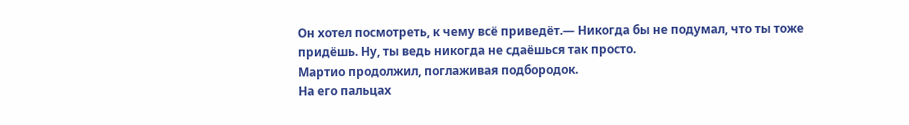Он хотел посмотреть, к чему всё приведёт.— Никогда бы не подумал, что ты тоже придёшь. Ну, ты ведь никогда не сдаёшься так просто.
Мартио продолжил, поглаживая подбородок.
На его пальцах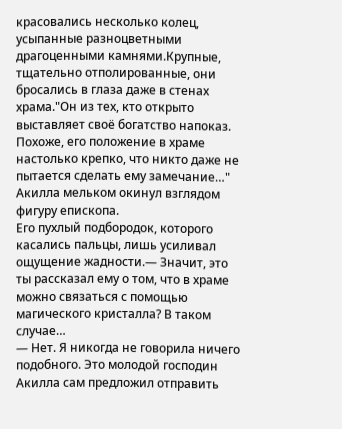красовались несколько колец, усыпанные разноцветными драгоценными камнями.Крупные, тщательно отполированные, они бросались в глаза даже в стенах храма."Он из тех, кто открыто выставляет своё богатство напоказ. Похоже, его положение в храме настолько крепко, что никто даже не пытается сделать ему замечание…"
Акилла мельком окинул взглядом фигуру епископа.
Его пухлый подбородок, которого касались пальцы, лишь усиливал ощущение жадности.— Значит, это ты рассказал ему о том, что в храме можно связаться с помощью магического кристалла? В таком случае…
— Нет. Я никогда не говорила ничего подобного. Это молодой господин Акилла сам предложил отправить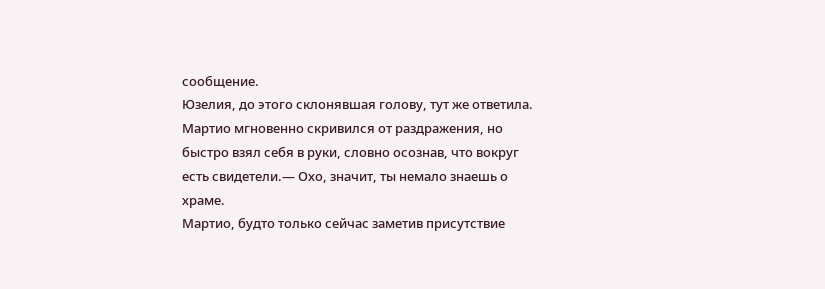сообщение.
Юзелия, до этого склонявшая голову, тут же ответила.
Мартио мгновенно скривился от раздражения, но быстро взял себя в руки, словно осознав, что вокруг есть свидетели.— Охо, значит, ты немало знаешь о храме.
Мартио, будто только сейчас заметив присутствие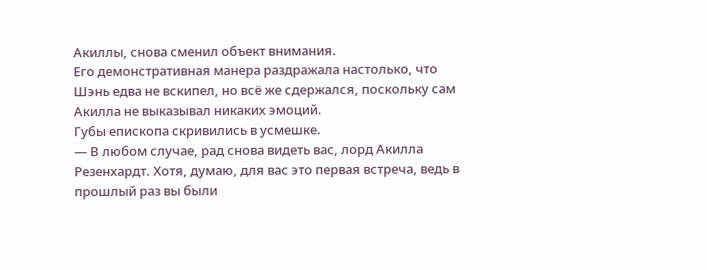Акиллы, снова сменил объект внимания.
Его демонстративная манера раздражала настолько, что Шэнь едва не вскипел, но всё же сдержался, поскольку сам Акилла не выказывал никаких эмоций.
Губы епископа скривились в усмешке.
— В любом случае, рад снова видеть вас, лорд Акилла Резенхардт. Хотя, думаю, для вас это первая встреча, ведь в прошлый раз вы были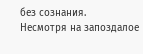без сознания.
Несмотря на запоздалое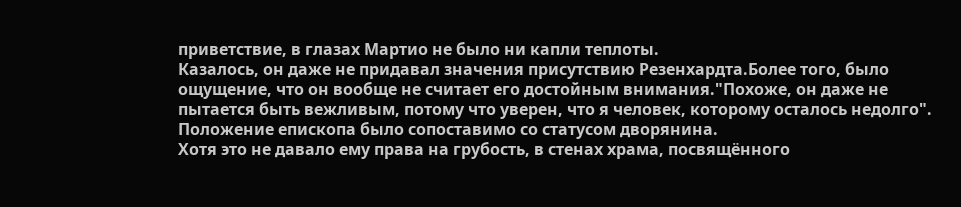приветствие, в глазах Мартио не было ни капли теплоты.
Казалось, он даже не придавал значения присутствию Резенхардта.Более того, было ощущение, что он вообще не считает его достойным внимания."Похоже, он даже не пытается быть вежливым, потому что уверен, что я человек, которому осталось недолго".
Положение епископа было сопоставимо со статусом дворянина.
Хотя это не давало ему права на грубость, в стенах храма, посвящённого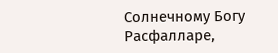Солнечному Богу Расфалларе,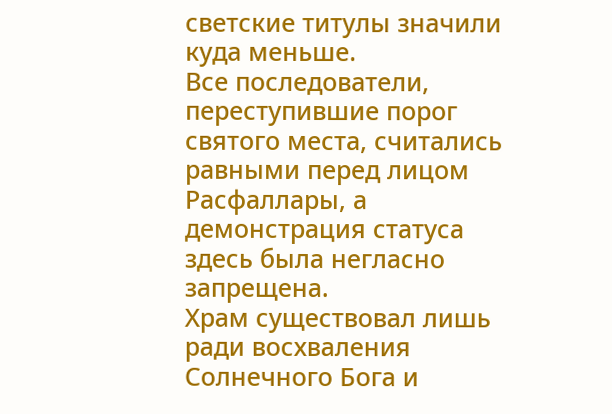светские титулы значили куда меньше.
Все последователи, переступившие порог святого места, считались равными перед лицом Расфаллары, а демонстрация статуса здесь была негласно запрещена.
Храм существовал лишь ради восхваления Солнечного Бога и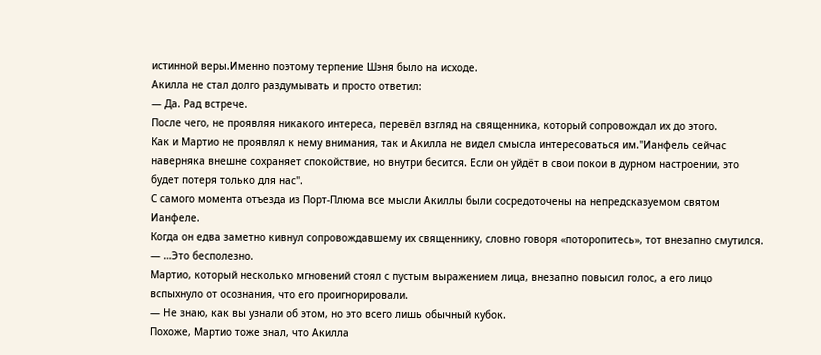истинной веры.Именно поэтому терпение Шэня было на исходе.
Акилла не стал долго раздумывать и просто ответил:
— Да. Рад встрече.
После чего, не проявляя никакого интереса, перевёл взгляд на священника, который сопровождал их до этого.
Как и Мартио не проявлял к нему внимания, так и Акилла не видел смысла интересоваться им."Ианфель сейчас наверняка внешне сохраняет спокойствие, но внутри бесится. Если он уйдёт в свои покои в дурном настроении, это будет потеря только для нас".
С самого момента отъезда из Порт-Плюма все мысли Акиллы были сосредоточены на непредсказуемом святом Ианфеле.
Когда он едва заметно кивнул сопровождавшему их священнику, словно говоря «поторопитесь», тот внезапно смутился.
— …Это бесполезно.
Мартио, который несколько мгновений стоял с пустым выражением лица, внезапно повысил голос, а его лицо вспыхнуло от осознания, что его проигнорировали.
— Не знаю, как вы узнали об этом, но это всего лишь обычный кубок.
Похоже, Мартио тоже знал, что Акилла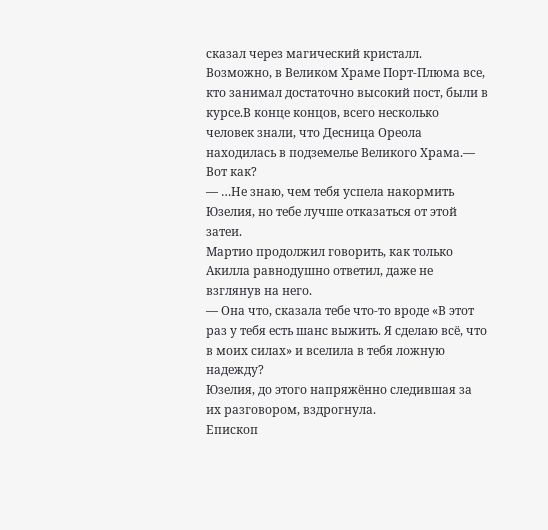сказал через магический кристалл.
Возможно, в Великом Храме Порт-Плюма все, кто занимал достаточно высокий пост, были в курсе.В конце концов, всего несколько человек знали, что Десница Ореола находилась в подземелье Великого Храма.— Вот как?
— …Не знаю, чем тебя успела накормить Юзелия, но тебе лучше отказаться от этой затеи.
Мартио продолжил говорить, как только Акилла равнодушно ответил, даже не взглянув на него.
— Она что, сказала тебе что-то вроде «В этот раз у тебя есть шанс выжить. Я сделаю всё, что в моих силах» и вселила в тебя ложную надежду?
Юзелия, до этого напряжённо следившая за их разговором, вздрогнула.
Епископ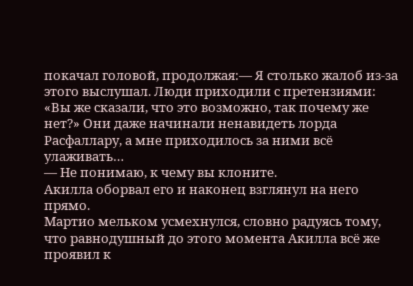покачал головой, продолжая:— Я столько жалоб из-за этого выслушал. Люди приходили с претензиями: «Вы же сказали, что это возможно, так почему же нет?» Они даже начинали ненавидеть лорда Расфаллару, а мне приходилось за ними всё улаживать…
— Не понимаю, к чему вы клоните.
Акилла оборвал его и наконец взглянул на него прямо.
Мартио мельком усмехнулся, словно радуясь тому, что равнодушный до этого момента Акилла всё же проявил к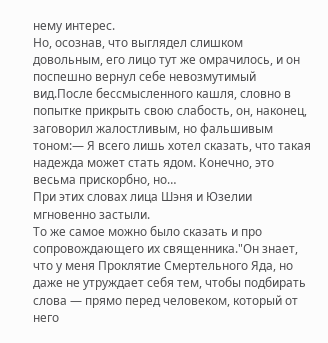нему интерес.
Но, осознав, что выглядел слишком довольным, его лицо тут же омрачилось, и он поспешно вернул себе невозмутимый вид.После бессмысленного кашля, словно в попытке прикрыть свою слабость, он, наконец, заговорил жалостливым, но фальшивым тоном:— Я всего лишь хотел сказать, что такая надежда может стать ядом. Конечно, это весьма прискорбно, но…
При этих словах лица Шэня и Юзелии мгновенно застыли.
То же самое можно было сказать и про сопровождающего их священника."Он знает, что у меня Проклятие Смертельного Яда, но даже не утруждает себя тем, чтобы подбирать слова — прямо перед человеком, который от него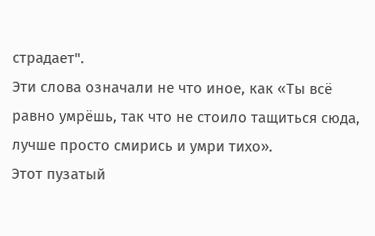страдает".
Эти слова означали не что иное, как «Ты всё равно умрёшь, так что не стоило тащиться сюда, лучше просто смирись и умри тихо».
Этот пузатый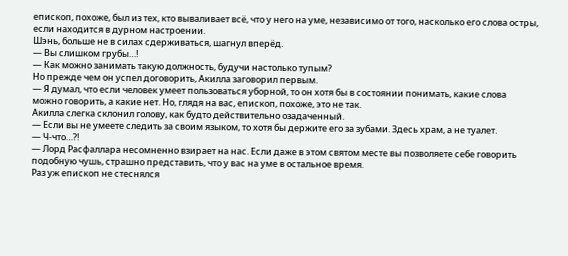епископ, похоже, был из тех, кто вываливает всё, что у него на уме, независимо от того, насколько его слова остры, если находится в дурном настроении.
Шэнь, больше не в силах сдерживаться, шагнул вперёд.
— Вы слишком грубы…!
— Как можно занимать такую должность, будучи настолько тупым?
Но прежде чем он успел договорить, Акилла заговорил первым.
— Я думал, что если человек умеет пользоваться уборной, то он хотя бы в состоянии понимать, какие слова можно говорить, а какие нет. Но, глядя на вас, епископ, похоже, это не так.
Акилла слегка склонил голову, как будто действительно озадаченный.
— Если вы не умеете следить за своим языком, то хотя бы держите его за зубами. Здесь храм, а не туалет.
— Ч-что…?!
— Лорд Расфаллара несомненно взирает на нас. Если даже в этом святом месте вы позволяете себе говорить подобную чушь, страшно представить, что у вас на уме в остальное время.
Раз уж епископ не стеснялся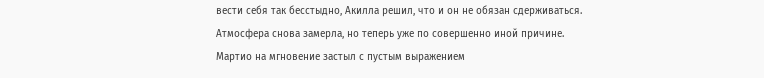вести себя так бесстыдно, Акилла решил, что и он не обязан сдерживаться.
Атмосфера снова замерла, но теперь уже по совершенно иной причине.
Мартио на мгновение застыл с пустым выражением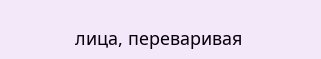лица, переваривая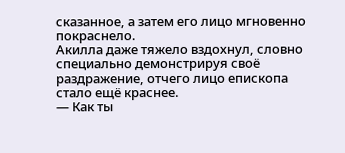сказанное, а затем его лицо мгновенно покраснело.
Акилла даже тяжело вздохнул, словно специально демонстрируя своё раздражение, отчего лицо епископа стало ещё краснее.
— Как ты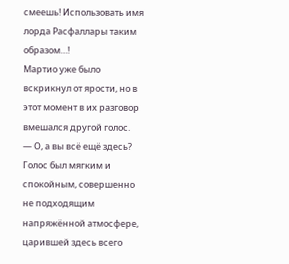смеешь! Использовать имя лорда Расфаллары таким образом…!
Мартио уже было вскрикнул от ярости, но в этот момент в их разговор вмешался другой голос.
— О, а вы всё ещё здесь?
Голос был мягким и спокойным, совершенно не подходящим напряжённой атмосфере, царившей здесь всего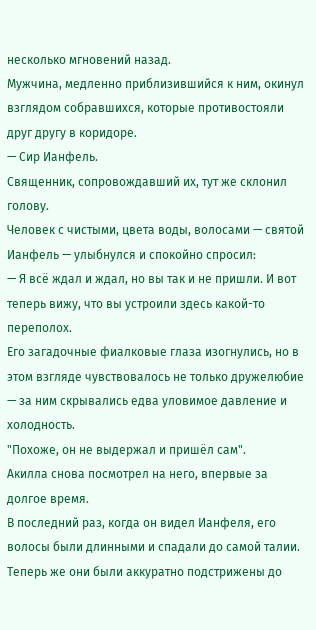несколько мгновений назад.
Мужчина, медленно приблизившийся к ним, окинул взглядом собравшихся, которые противостояли друг другу в коридоре.
— Сир Ианфель.
Священник, сопровождавший их, тут же склонил голову.
Человек с чистыми, цвета воды, волосами — святой Ианфель — улыбнулся и спокойно спросил:
— Я всё ждал и ждал, но вы так и не пришли. И вот теперь вижу, что вы устроили здесь какой-то переполох.
Его загадочные фиалковые глаза изогнулись, но в этом взгляде чувствовалось не только дружелюбие — за ним скрывались едва уловимое давление и холодность.
"Похоже, он не выдержал и пришёл сам".
Акилла снова посмотрел на него, впервые за долгое время.
В последний раз, когда он видел Ианфеля, его волосы были длинными и спадали до самой талии.
Теперь же они были аккуратно подстрижены до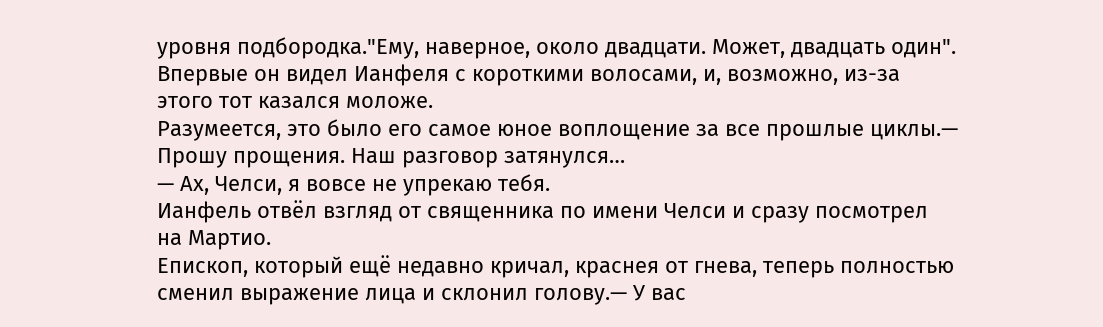уровня подбородка."Ему, наверное, около двадцати. Может, двадцать один".
Впервые он видел Ианфеля с короткими волосами, и, возможно, из-за этого тот казался моложе.
Разумеется, это было его самое юное воплощение за все прошлые циклы.— Прошу прощения. Наш разговор затянулся…
— Ах, Челси, я вовсе не упрекаю тебя.
Ианфель отвёл взгляд от священника по имени Челси и сразу посмотрел на Мартио.
Епископ, который ещё недавно кричал, краснея от гнева, теперь полностью сменил выражение лица и склонил голову.— У вас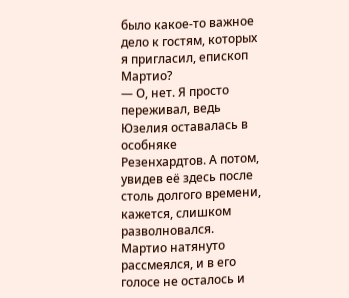было какое-то важное дело к гостям, которых я пригласил, епископ Мартио?
— О, нет. Я просто переживал, ведь Юзелия оставалась в особняке Резенхардтов. А потом, увидев её здесь после столь долгого времени, кажется, слишком разволновался.
Мартио натянуто рассмеялся, и в его голосе не осталось и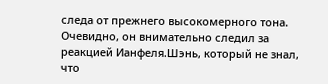следа от прежнего высокомерного тона.
Очевидно, он внимательно следил за реакцией Ианфеля.Шэнь, который не знал, что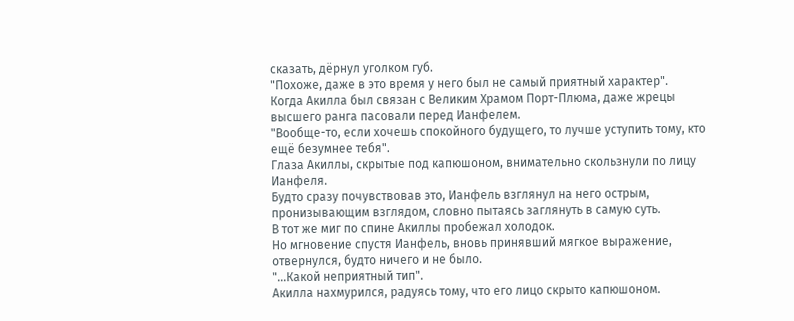сказать, дёрнул уголком губ.
"Похоже, даже в это время у него был не самый приятный характер".
Когда Акилла был связан с Великим Храмом Порт-Плюма, даже жрецы высшего ранга пасовали перед Ианфелем.
"Вообще-то, если хочешь спокойного будущего, то лучше уступить тому, кто ещё безумнее тебя".
Глаза Акиллы, скрытые под капюшоном, внимательно скользнули по лицу Ианфеля.
Будто сразу почувствовав это, Ианфель взглянул на него острым, пронизывающим взглядом, словно пытаясь заглянуть в самую суть.
В тот же миг по спине Акиллы пробежал холодок.
Но мгновение спустя Ианфель, вновь принявший мягкое выражение, отвернулся, будто ничего и не было.
"…Какой неприятный тип".
Акилла нахмурился, радуясь тому, что его лицо скрыто капюшоном.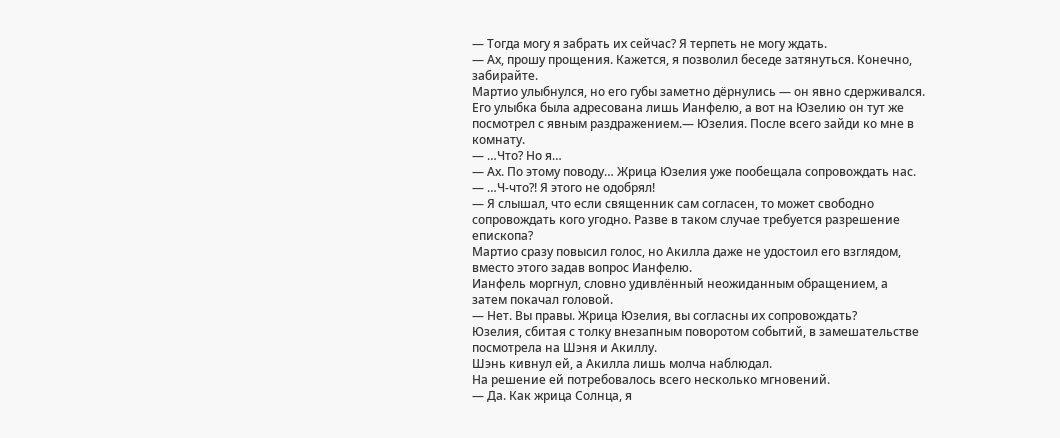— Тогда могу я забрать их сейчас? Я терпеть не могу ждать.
— Ах, прошу прощения. Кажется, я позволил беседе затянуться. Конечно, забирайте.
Мартио улыбнулся, но его губы заметно дёрнулись — он явно сдерживался.
Его улыбка была адресована лишь Ианфелю, а вот на Юзелию он тут же посмотрел с явным раздражением.— Юзелия. После всего зайди ко мне в комнату.
— …Что? Но я…
— Ах. По этому поводу… Жрица Юзелия уже пообещала сопровождать нас.
— …Ч-что?! Я этого не одобрял!
— Я слышал, что если священник сам согласен, то может свободно сопровождать кого угодно. Разве в таком случае требуется разрешение епископа?
Мартио сразу повысил голос, но Акилла даже не удостоил его взглядом, вместо этого задав вопрос Ианфелю.
Ианфель моргнул, словно удивлённый неожиданным обращением, а затем покачал головой.
— Нет. Вы правы. Жрица Юзелия, вы согласны их сопровождать?
Юзелия, сбитая с толку внезапным поворотом событий, в замешательстве посмотрела на Шэня и Акиллу.
Шэнь кивнул ей, а Акилла лишь молча наблюдал.
На решение ей потребовалось всего несколько мгновений.
— Да. Как жрица Солнца, я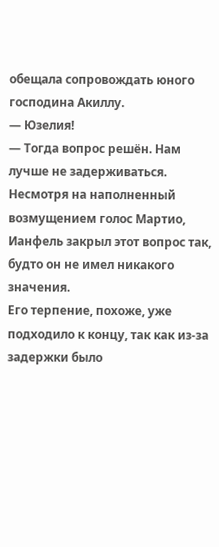обещала сопровождать юного господина Акиллу.
— Юзелия!
— Тогда вопрос решён. Нам лучше не задерживаться.
Несмотря на наполненный возмущением голос Мартио, Ианфель закрыл этот вопрос так, будто он не имел никакого значения.
Его терпение, похоже, уже подходило к концу, так как из-за задержки было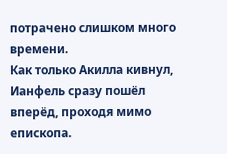потрачено слишком много времени.
Как только Акилла кивнул, Ианфель сразу пошёл вперёд, проходя мимо епископа.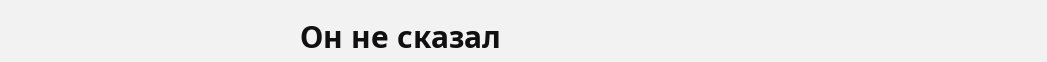Он не сказал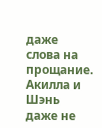даже слова на прощание.
Акилла и Шэнь даже не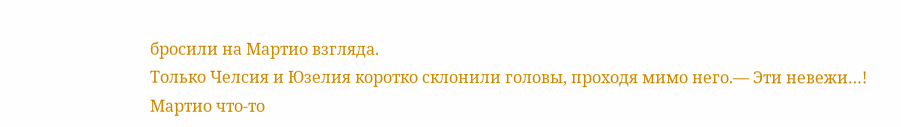бросили на Мартио взгляда.
Только Челсия и Юзелия коротко склонили головы, проходя мимо него.— Эти невежи…!
Мартио что-то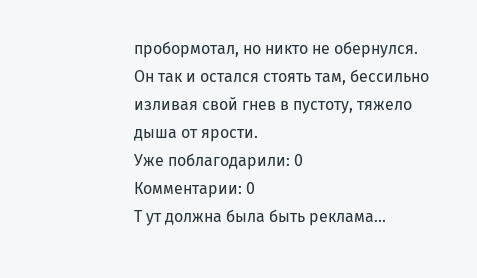пробормотал, но никто не обернулся.
Он так и остался стоять там, бессильно изливая свой гнев в пустоту, тяжело дыша от ярости.
Уже поблагодарили: 0
Комментарии: 0
Т ут должна была быть реклама...